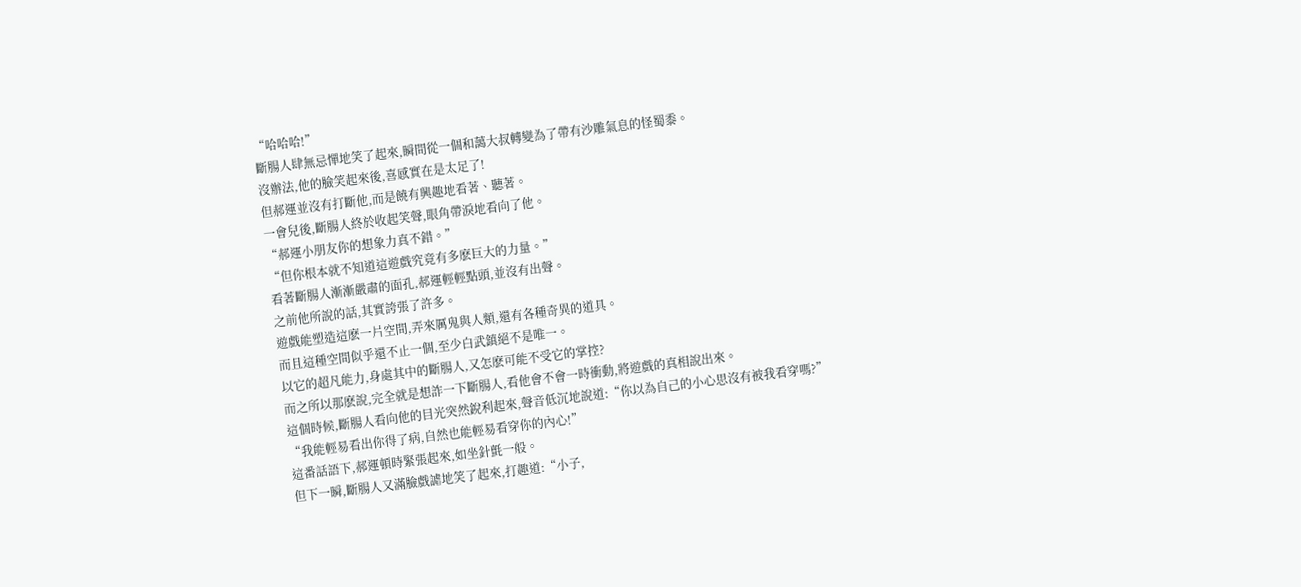“哈哈哈!”
斷腸人肆無忌憚地笑了起來,瞬間從一個和藹大叔轉變為了帶有沙雕氣息的怪蜀黍。
沒辦法,他的臉笑起來後,喜感實在是太足了!
但郝運並沒有打斷他,而是饒有興趣地看著、聽著。
一會兒後,斷腸人終於收起笑聲,眼角帶淚地看向了他。
“郝運小朋友你的想象力真不錯。”
“但你根本就不知道這遊戲究竟有多麽巨大的力量。”
看著斷腸人漸漸嚴肅的面孔,郝運輕輕點頭,並沒有出聲。
之前他所說的話,其實誇張了許多。
遊戲能塑造這麽一片空間,弄來厲鬼與人類,還有各種奇異的道具。
而且這種空間似乎還不止一個,至少白武鎮絕不是唯一。
以它的超凡能力,身處其中的斷腸人,又怎麽可能不受它的掌控?
而之所以那麽說,完全就是想詐一下斷腸人,看他會不會一時衝動,將遊戲的真相說出來。
這個時候,斷腸人看向他的目光突然銳利起來,聲音低沉地說道:“你以為自己的小心思沒有被我看穿嗎?”
“我能輕易看出你得了病,自然也能輕易看穿你的內心!”
這番話語下,郝運頓時緊張起來,如坐針氈一般。
但下一瞬,斷腸人又滿臉戲謔地笑了起來,打趣道:“小子,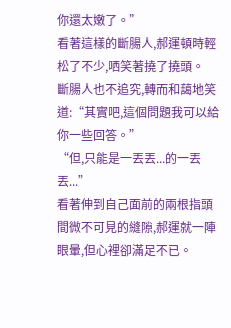你還太嫩了。”
看著這樣的斷腸人,郝運頓時輕松了不少,哂笑著撓了撓頭。
斷腸人也不追究,轉而和藹地笑道:“其實吧,這個問題我可以給你一些回答。”
“但,只能是一丟丟...的一丟丟...”
看著伸到自己面前的兩根指頭間微不可見的縫隙,郝運就一陣眼暈,但心裡卻滿足不已。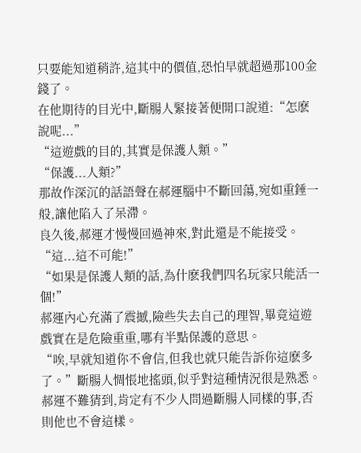只要能知道稍許,這其中的價值,恐怕早就超過那100金錢了。
在他期待的目光中,斷腸人緊接著便開口說道:“怎麽說呢...”
“這遊戲的目的,其實是保護人類。”
“保護...人類?”
那故作深沉的話語聲在郝運腦中不斷回蕩,宛如重錘一般,讓他陷入了呆滯。
良久後,郝運才慢慢回過神來,對此還是不能接受。
“這...這不可能!”
“如果是保護人類的話,為什麽我們四名玩家只能活一個!”
郝運內心充滿了震撼,險些失去自己的理智,畢竟這遊戲實在是危險重重,哪有半點保護的意思。
“唉,早就知道你不會信,但我也就只能告訴你這麽多了。”斷腸人惆悵地搖頭,似乎對這種情況很是熟悉。
郝運不難猜到,肯定有不少人問過斷腸人同樣的事,否則他也不會這樣。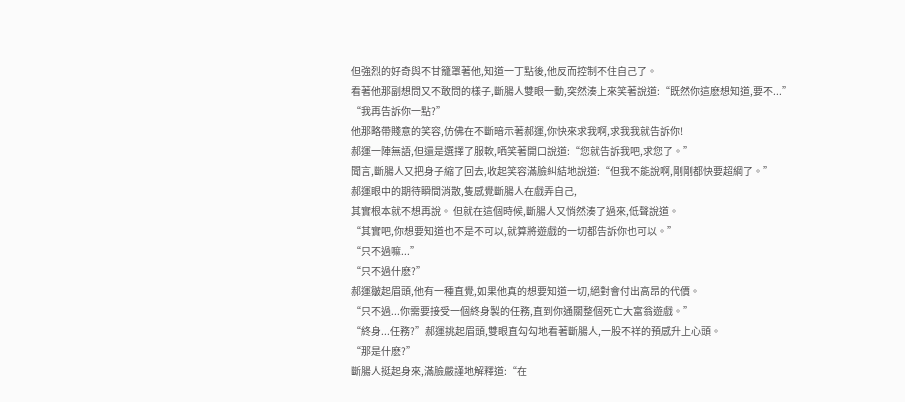但強烈的好奇與不甘籠罩著他,知道一丁點後,他反而控制不住自己了。
看著他那副想問又不敢問的樣子,斷腸人雙眼一動,突然湊上來笑著說道:“既然你這麽想知道,要不...”
“我再告訴你一點?”
他那略帶賤意的笑容,仿佛在不斷暗示著郝運,你快來求我啊,求我我就告訴你!
郝運一陣無語,但還是選擇了服軟,哂笑著開口說道:“您就告訴我吧,求您了。”
聞言,斷腸人又把身子縮了回去,收起笑容滿臉糾結地說道:“但我不能說啊,剛剛都快要超綱了。”
郝運眼中的期待瞬間消散,隻感覺斷腸人在戲弄自己,
其實根本就不想再說。 但就在這個時候,斷腸人又悄然湊了過來,低聲說道。
“其實吧,你想要知道也不是不可以,就算將遊戲的一切都告訴你也可以。”
“只不過嘛...”
“只不過什麽?”
郝運皺起眉頭,他有一種直覺,如果他真的想要知道一切,絕對會付出高昂的代價。
“只不過...你需要接受一個終身製的任務,直到你通關整個死亡大富翁遊戲。”
“終身...任務?”郝運挑起眉頭,雙眼直勾勾地看著斷腸人,一股不祥的預感升上心頭。
“那是什麽?”
斷腸人挺起身來,滿臉嚴謹地解釋道:“在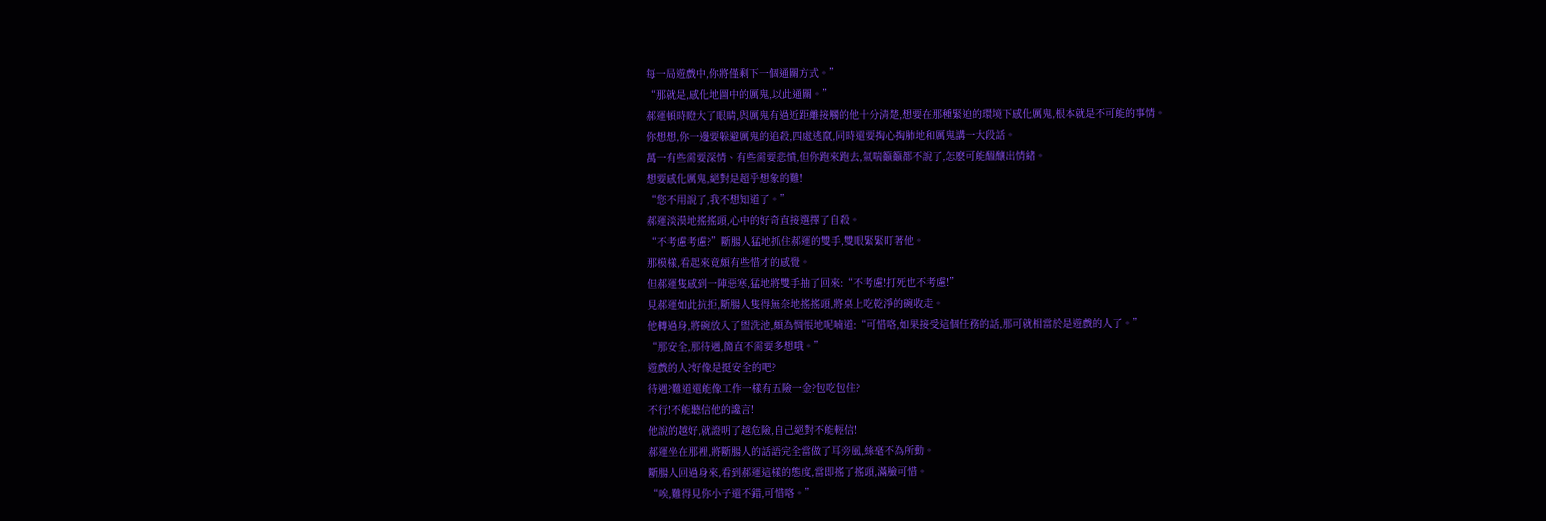每一局遊戲中,你將僅剩下一個通關方式。”
“那就是,感化地圖中的厲鬼,以此通關。”
郝運頓時瞪大了眼睛,與厲鬼有過近距離接觸的他十分清楚,想要在那種緊迫的環境下感化厲鬼,根本就是不可能的事情。
你想想,你一邊要躲避厲鬼的追殺,四處逃竄,同時還要掏心掏肺地和厲鬼講一大段話。
萬一有些需要深情、有些需要悲憤,但你跑來跑去,氣喘籲籲都不說了,怎麽可能醞釀出情緒。
想要感化厲鬼,絕對是超乎想象的難!
“您不用說了,我不想知道了。”
郝運淡漠地搖搖頭,心中的好奇直接選擇了自殺。
“不考慮考慮?”斷腸人猛地抓住郝運的雙手,雙眼緊緊盯著他。
那模樣,看起來竟頗有些惜才的感覺。
但郝運隻感到一陣惡寒,猛地將雙手抽了回來:“不考慮!打死也不考慮!”
見郝運如此抗拒,斷腸人隻得無奈地搖搖頭,將桌上吃乾淨的碗收走。
他轉過身,將碗放入了盥洗池,頗為惆悵地呢喃道:“可惜咯,如果接受這個任務的話,那可就相當於是遊戲的人了。”
“那安全,那待遇,簡直不需要多想哦。”
遊戲的人?好像是挺安全的吧?
待遇?難道還能像工作一樣有五險一金?包吃包住?
不行!不能聽信他的讒言!
他說的越好,就證明了越危險,自己絕對不能輕信!
郝運坐在那裡,將斷腸人的話語完全當做了耳旁風,絲毫不為所動。
斷腸人回過身來,看到郝運這樣的態度,當即搖了搖頭,滿臉可惜。
“唉,難得見你小子還不錯,可惜咯。”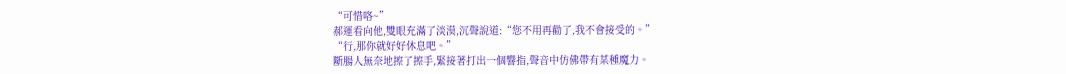“可惜咯~”
郝運看向他,雙眼充滿了淡漠,沉聲說道:“您不用再勸了,我不會接受的。”
“行,那你就好好休息吧。”
斷腸人無奈地擦了擦手,緊接著打出一個響指,聲音中仿佛帶有某種魔力。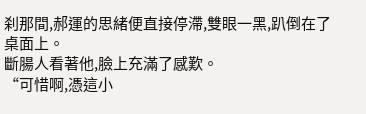刹那間,郝運的思緒便直接停滯,雙眼一黑,趴倒在了桌面上。
斷腸人看著他,臉上充滿了感歎。
“可惜啊,憑這小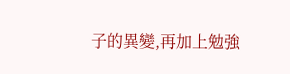子的異變,再加上勉強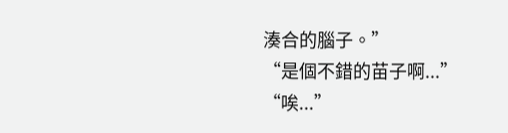湊合的腦子。”
“是個不錯的苗子啊...”
“唉...”